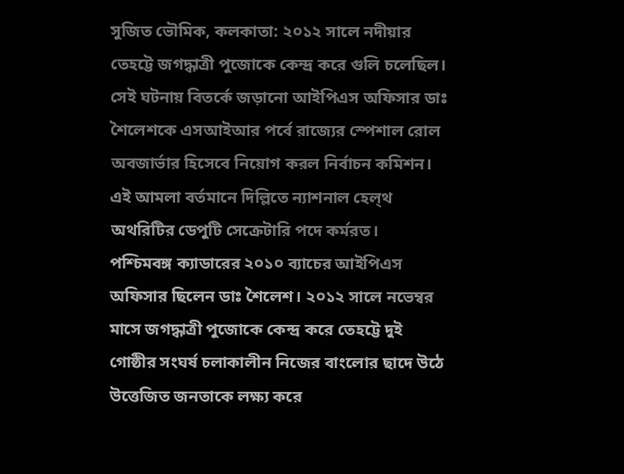সুজিত ভৌমিক, কলকাতা: ২০১২ সালে নদীয়ার তেহট্টে জগদ্ধাত্রী পুজোকে কেন্দ্র করে গুলি চলেছিল। সেই ঘটনায় বিতর্কে জড়ানো আইপিএস অফিসার ডাঃ শৈলেশকে এসআইআর পর্বে রাজ্যের স্পেশাল রোল অবজার্ভার হিসেবে নিয়োগ করল নির্বাচন কমিশন। এই আমলা বর্তমানে দিল্লিতে ন্যাশনাল হেল্থ অথরিটির ডেপুটি সেক্রেটারি পদে কর্মরত।
পশ্চিমবঙ্গ ক্যাডারের ২০১০ ব্যাচের আইপিএস অফিসার ছিলেন ডাঃ শৈলেশ। ২০১২ সালে নভেম্বর মাসে জগদ্ধাত্রী পুজোকে কেন্দ্র করে তেহট্টে দুই গোষ্ঠীর সংঘর্ষ চলাকালীন নিজের বাংলোর ছাদে উঠে উত্তেজিত জনতাকে লক্ষ্য করে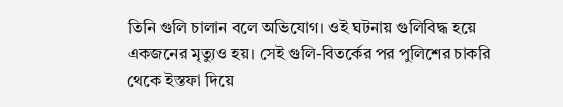তিনি গুলি চালান বলে অভিযোগ। ওই ঘটনায় গুলিবিদ্ধ হয়ে একজনের মৃত্যুও হয়। সেই গুলি-বিতর্কের পর পুলিশের চাকরি থেকে ইস্তফা দিয়ে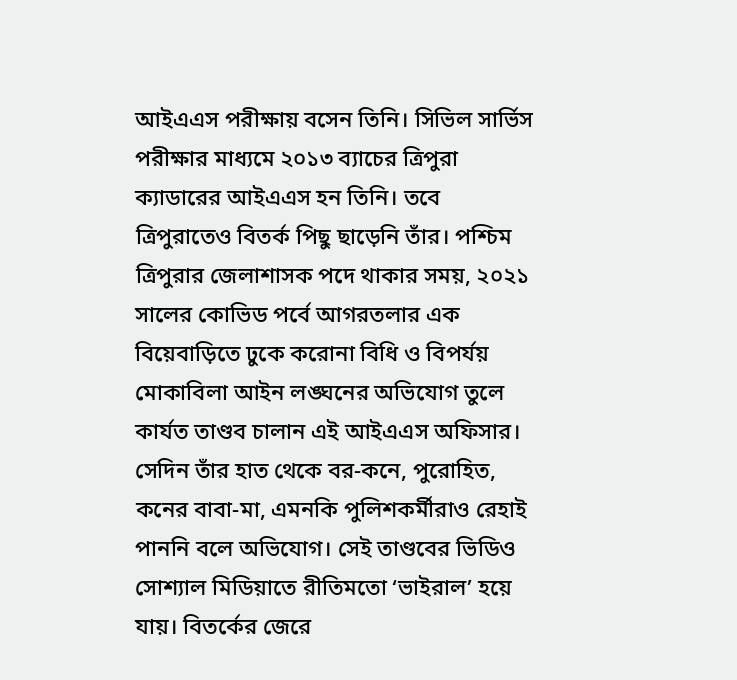আইএএস পরীক্ষায় বসেন তিনি। সিভিল সার্ভিস পরীক্ষার মাধ্যমে ২০১৩ ব্যাচের ত্রিপুরা ক্যাডারের আইএএস হন তিনি। তবে ত্রিপুরাতেও বিতর্ক পিছু ছাড়েনি তাঁর। পশ্চিম ত্রিপুরার জেলাশাসক পদে থাকার সময়, ২০২১ সালের কোভিড পর্বে আগরতলার এক বিয়েবাড়িতে ঢুকে করোনা বিধি ও বিপর্যয় মোকাবিলা আইন লঙ্ঘনের অভিযোগ তুলে কার্যত তাণ্ডব চালান এই আইএএস অফিসার। সেদিন তাঁর হাত থেকে বর-কনে, পুরোহিত, কনের বাবা-মা, এমনকি পুলিশকর্মীরাও রেহাই পাননি বলে অভিযোগ। সেই তাণ্ডবের ভিডিও সোশ্যাল মিডিয়াতে রীতিমতো ‘ভাইরাল’ হয়ে যায়। বিতর্কের জেরে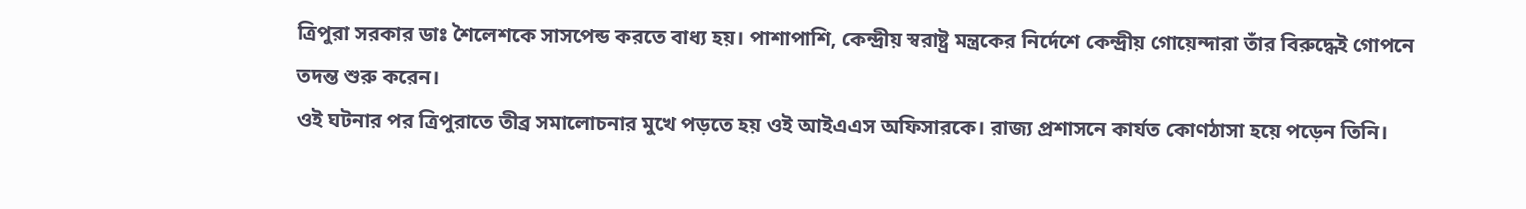ত্রিপুরা সরকার ডাঃ শৈলেশকে সাসপেন্ড করতে বাধ্য হয়। পাশাপাশি, কেন্দ্রীয় স্বরাষ্ট্র মন্ত্রকের নির্দেশে কেন্দ্রীয় গোয়েন্দারা তাঁর বিরুদ্ধেই গোপনে তদন্ত শুরু করেন।
ওই ঘটনার পর ত্রিপুরাতে তীব্র সমালোচনার মুখে পড়তে হয় ওই আইএএস অফিসারকে। রাজ্য প্রশাসনে কার্যত কোণঠাসা হয়ে পড়েন তিনি।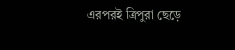এরপরই ত্রিপুরা ছেড়ে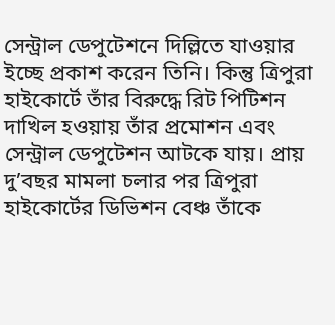সেন্ট্রাল ডেপুটেশনে দিল্লিতে যাওয়ার ইচ্ছে প্রকাশ করেন তিনি। কিন্তু ত্রিপুরা হাইকোর্টে তাঁর বিরুদ্ধে রিট পিটিশন দাখিল হওয়ায় তাঁর প্রমোশন এবং সেন্ট্রাল ডেপুটেশন আটকে যায়। প্রায় দু’বছর মামলা চলার পর ত্রিপুরা হাইকোর্টের ডিভিশন বেঞ্চ তাঁকে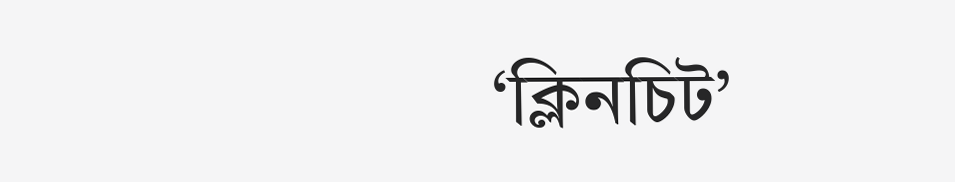‘ক্লিনচিট’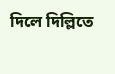দিলে দিল্লিতে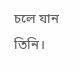চলে যান তিনি।